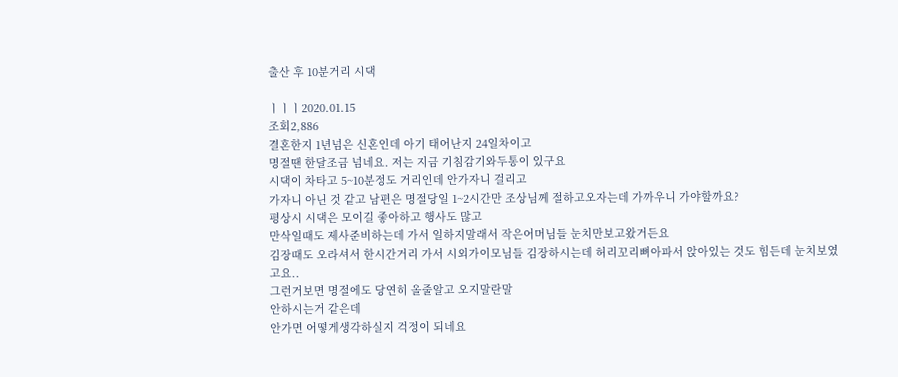출산 후 10분거리 시댁

ㅣㅣㅣ2020.01.15
조회2,886
결혼한지 1년넘은 신혼인데 아기 태어난지 24일차이고
명절땐 한달조금 넘네요. 저는 지금 기침감기와두통이 있구요
시댁이 차타고 5~10분정도 거리인데 안가자니 걸리고
가자니 아닌 것 같고 남편은 명절당일 1~2시간만 조상님께 절하고오자는데 가까우니 가야할까요?
평상시 시댁은 모이길 좋아하고 행사도 많고
만삭일때도 제사준비하는데 가서 일하지말래서 작은어머님들 눈치만보고왔거든요
김장때도 오라셔서 한시간거리 가서 시외가이모님들 김장하시는데 허리꼬리뼈아파서 앉아있는 것도 힘든데 눈치보였고요..
그런거보면 명절에도 당연히 올줄알고 오지말란말
안하시는거 같은데
안가면 어떻게생각하실지 걱정이 되네요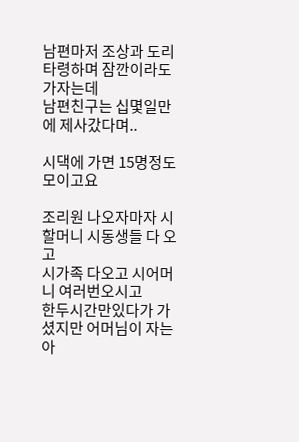남편마저 조상과 도리 타령하며 잠깐이라도 가자는데
남편친구는 십몇일만에 제사갔다며..

시댁에 가면 15명정도 모이고요

조리원 나오자마자 시할머니 시동생들 다 오고
시가족 다오고 시어머니 여러번오시고
한두시간만있다가 가셨지만 어머님이 자는아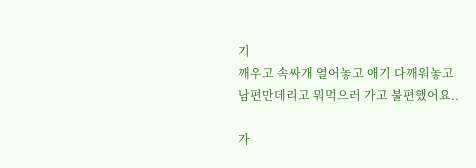기
깨우고 속싸개 열어놓고 애기 다깨워놓고
남편만데리고 뭐먹으러 가고 불편했어요..

가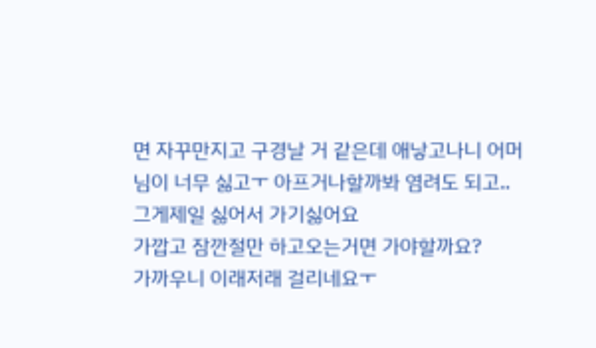면 자꾸만지고 구경날 거 같은데 애낳고나니 어머님이 너무 싫고ㅜ 아프거나할까봐 염려도 되고..그게제일 싫어서 가기싫어요
가깝고 잠깐절만 하고오는거면 가야할까요?
가까우니 이래저래 걸리네요ㅜ